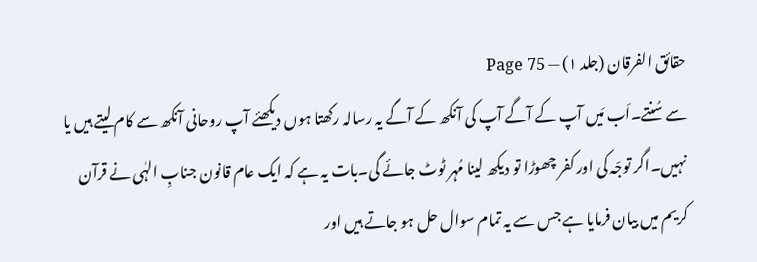حقائق الفرقان (جلد ۱) — Page 75
سے سُنتے۔اَب مَیں آپ کے آگے آپ کی آنکھ کے آگے یہ رسالہ رکھتا ہوں دیکھئے آپ روحانی آنکھ سے کام لیتے ہیں یا نہیں۔اگر توجّہ کی اور کفر چھوڑا تو دیکھ لینا مُہر ٹوٹ جائے گی۔بات یہ ہے کہ ایک عام قانون جنابِ الہٰی نے قرآن کریم میں بیان فرمایا ہے جس سے یہ تمام سوال حل ہو جاتے ہیں اور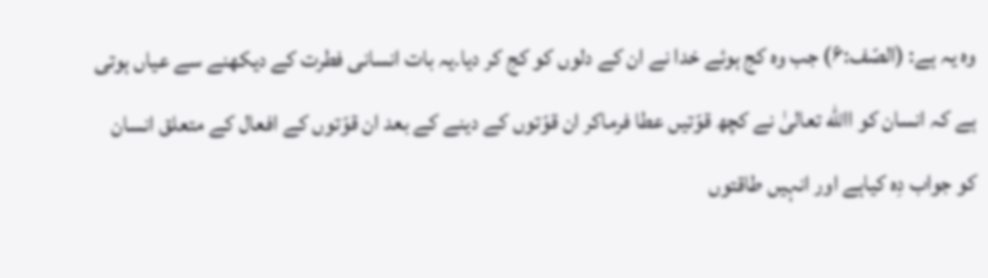وہ یہ ہے: (الصّف:۶) جب وہ کج ہوئے خدا نے ان کے دلوں کو کج کر دیا۔یہ بات انسانی فطرت کے دیکھنے سے عیاں ہوتی ہے کہ انسان کو االله تعالیٰ نے کچھ قوّتیں عطا فرماکر ان قوّتوں کے دینے کے بعد ان قوّتوں کے افعال کے متعلق انسان کو جواب دِہ کیاہے اور انہیں طاقتوں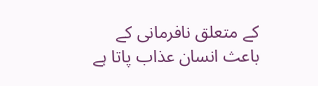کے متعلق نافرمانی کے باعث انسان عذاب پاتا ہے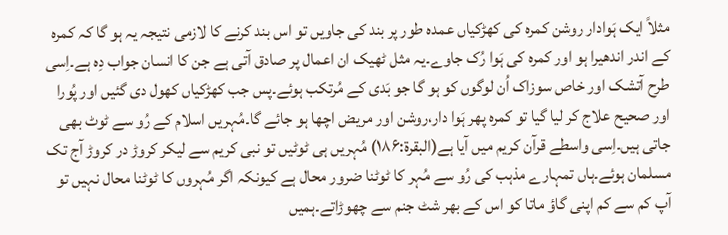مثلاً ایک ہَوادار روشن کمرہ کی کھڑکیاں عمدہ طور پر بند کی جاویں تو اس بند کرنے کا لازمی نتیجہ یہ ہو گا کہ کمرہ کے اندر اندھیرا ہو اور کمرہ کی ہَوا رُک جاوے۔یہ مثل ٹھیک ان اعمال پر صادق آتی ہے جن کا انسان جواب دِہ ہے۔اِسی طرح آتشک اور خاص سوزاک اُن لوگوں کو ہو گا جو بَدی کے مُرتکب ہوئے۔پس جب کھڑکیاں کھول دی گئیں اور پُورا اور صحیح علاج کر لیا گیا تو کمرہ پھر ہَوا دار،روشن اور مریض اچھا ہو جائے گا۔مُہریں اسلام کے رُو سے ٹوٹ بھی جاتی ہیں۔اِسی واسطے قرآن کریم میں آیا ہے(البقرۃ:۱۸۶) مُہریں ہی ٹوٹیں تو نبی کریم سے لیکر کروڑ در کروڑ آج تک مسلمان ہوئے۔ہاں تمہارے مذہب کی رُو سے مُہر کا ٹوٹنا ضرور محال ہے کیونکہ اگر مُہروں کا ٹوٹنا محال نہیں تو آپ کم سے کم اپنی گاؤ ماتا کو اس کے بھر شٹ جنم سے چھوڑاتے۔ہمیں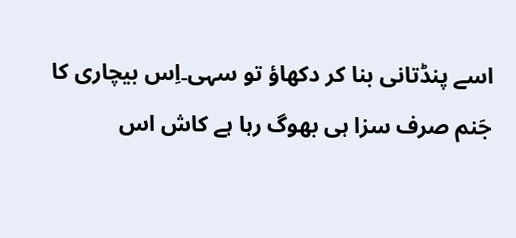اسے پنڈتانی بنا کر دکھاؤ تو سہی۔اِس بیچاری کا جَنم صرف سزا ہی بھوگ رہا ہے کاش اس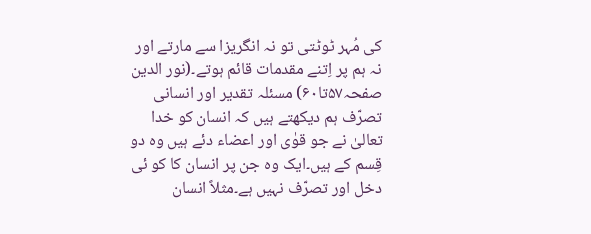کی مُہر ٹوٹتی تو نہ انگریزا سے مارتے اور نہ ہم پر اِتنے مقدمات قائم ہوتے۔(نور الدین صفحہ۵۷تا۶۰) مسئلہ تقدیر اور انسانی تصرّف ہم دیکھتے ہیں کہ انسان کو خدا تعالیٰ نے جو قوٰی اور اعضاء دئے ہیں وہ دو قِسم کے ہیں۔ایک وہ جن پر انسان کا کو ئی دخل اور تصرّف نہیں ہے۔مثلاً انسان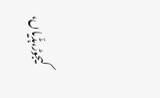کیجوڑ،ہڈّیاں،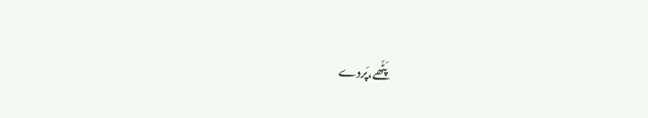پَٹّھے،پَردے